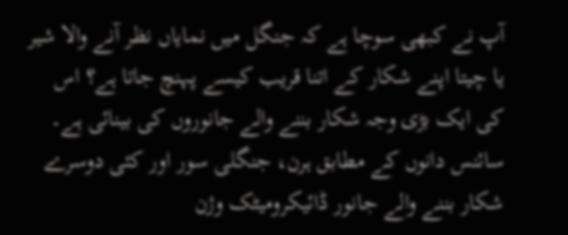آپ نے کبھی سوچا ہے کہ جنگل میں نمایاں نظر آنے والا شیر یا چیتا اپنے شکار کے اتنا قریب کیسے پہنچ جاتا ہے؟ اس کی ایک بڑی وجہ شکار بننے والے جانوروں کی بینائی ہے۔
سائنس دانوں کے مطابق ہرن، جنگلی سور اور کئی دوسرے شکار بننے والے جانور ڈائیکرومیٹک وژن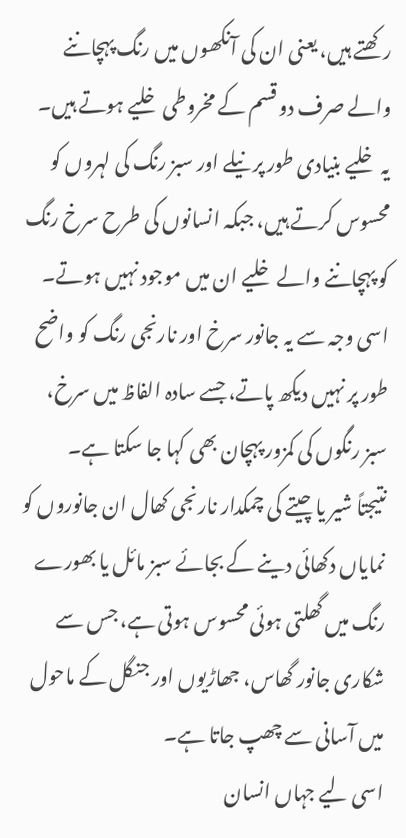رکھتے ہیں، یعنی ان کی آنکھوں میں رنگ پہچاننے والے صرف دو قسم کے مخروطی خلیے ہوتے ہیں۔
یہ خلیے بنیادی طور پر نیلے اور سبز رنگ کی لہروں کو محسوس کرتے ہیں، جبکہ انسانوں کی طرح سرخ رنگ کو پہچاننے والے خلیے ان میں موجود نہیں ہوتے۔ اسی وجہ سے یہ جانور سرخ اور نارنجی رنگ کو واضح طور پر نہیں دیکھ پاتے، جسے سادہ الفاظ میں سرخ، سبز رنگوں کی کمزور پہچان بھی کہا جا سکتا ہے۔
نتیجتاً شیر یا چیتے کی چمکدار نارنجی کھال ان جانوروں کو نمایاں دکھائی دینے کے بجائے سبز مائل یا بھورے رنگ میں گھلتی ہوئی محسوس ہوتی ہے، جس سے شکاری جانور گھاس، جھاڑیوں اور جنگل کے ماحول میں آسانی سے چھپ جاتا ہے۔
اسی لیے جہاں انسان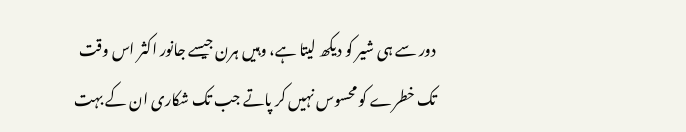دور سے ہی شیر کو دیکھ لیتا ہے، وہیں ہرن جیسے جانور اکثر اس وقت تک خطرے کو محسوس نہیں کر پاتے جب تک شکاری ان کے بہت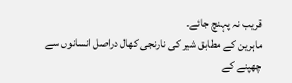قریب نہ پہنچ جائے۔
ماہرین کے مطابق شیر کی نارنجی کھال دراصل انسانوں سے چھپنے کے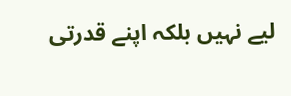لیے نہیں بلکہ اپنے قدرتی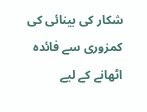شکار کی بینائی کی کمزوری سے فائدہ اٹھانے کے لیے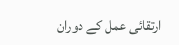ارتقائی عمل کے دوران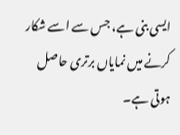ایسی بنی ہے، جس سے اسے شکار کرنے میں نمایاں برتری حاصل ہوتی ہے۔